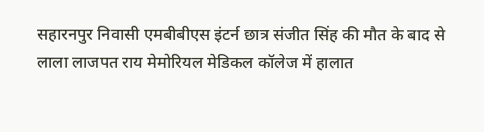सहारनपुर निवासी एमबीबीएस इंटर्न छात्र संजीत सिंह की मौत के बाद से लाला लाजपत राय मेमोरियल मेडिकल कॉलेज में हालात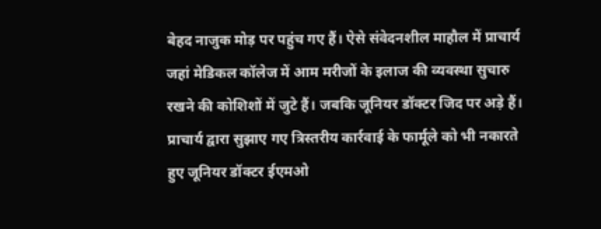बेहद नाजुक मोड़ पर पहुंच गए हैं। ऐसे संवेदनशील माहौल में प्राचार्य जहां मेडिकल कॉलेज में आम मरीजों के इलाज की व्यवस्था सुचारु रखने की कोशिशों में जुटे हैं। जबकि जूनियर डॉक्टर जिद पर अड़े हैं। प्राचार्य द्वारा सुझाए गए त्रिस्तरीय कार्रवाई के फार्मूले को भी नकारते हुए जूनियर डॉक्टर ईएमओ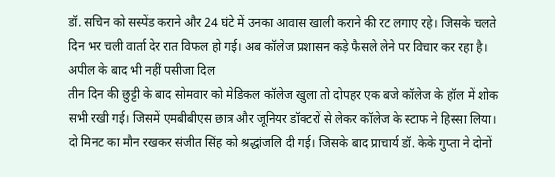डॉ. सचिन को सस्पेंड कराने और 24 घंटे में उनका आवास खाली कराने की रट लगाए रहे। जिसके चलते दिन भर चली वार्ता देर रात विफल हो गई। अब कॉलेज प्रशासन कड़े फैसले लेने पर विचार कर रहा है।
अपील के बाद भी नहीं पसीजा दिल
तीन दिन की छुट्टी के बाद सोमवार को मेडिकल कॉलेज खुला तो दोपहर एक बजे कॉलेज के हॉल में शोक सभी रखी गई। जिसमें एमबीबीएस छात्र और जूनियर डॉक्टरों से लेकर कॉलेज के स्टाफ ने हिस्सा लिया। दो मिनट का मौन रखकर संजीत सिंह को श्रद्धांजलि दी गई। जिसके बाद प्राचार्य डॉ. केके गुप्ता ने दोनों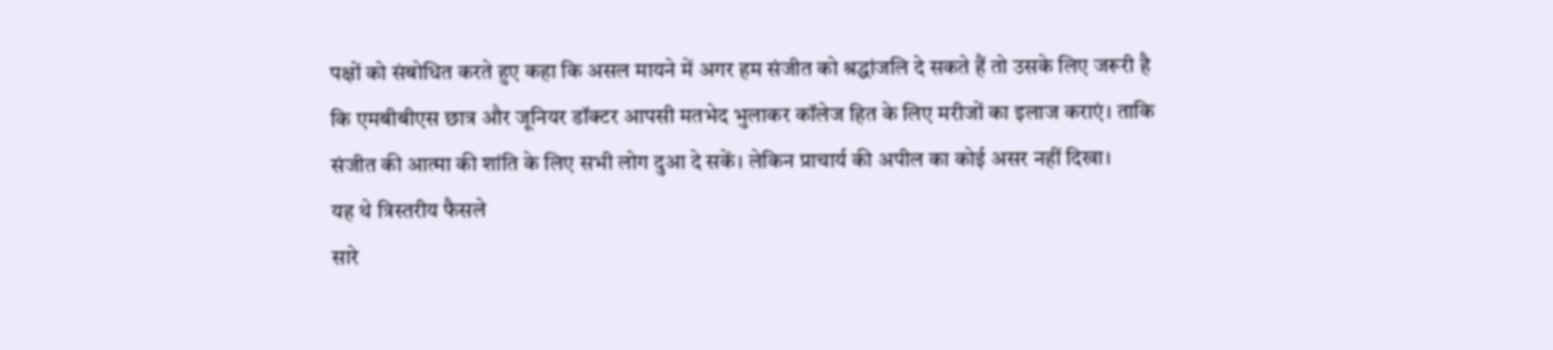पक्षों को संबोधित करते हुए कहा कि असल मायने में अगर हम संजीत को श्रद्धांजलि दे सकते हैं तो उसके लिए जरूरी है कि एमबीबीएस छात्र और जूनियर डॉक्टर आपसी मतभेद भुलाकर कॉलेज हित के लिए मरीजों का इलाज कराएं। ताकि संजीत की आत्मा की शांति के लिए सभी लोग दुआ दे सकें। लेकिन प्राचार्य की अपील का कोई असर नहीं दिखा।
यह थे त्रिस्तरीय फैसले
सारे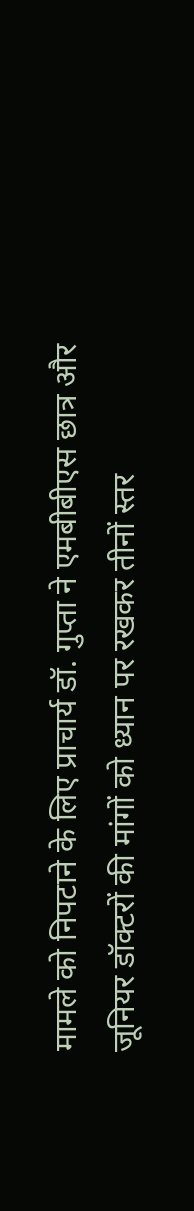मामले को निपटाने के लिए प्राचार्य डॉ. गुप्ता ने एमबीबीएस छात्र और जूनियर डॉक्टरों की मांगों को ध्यान पर रखकर तीनों स्तर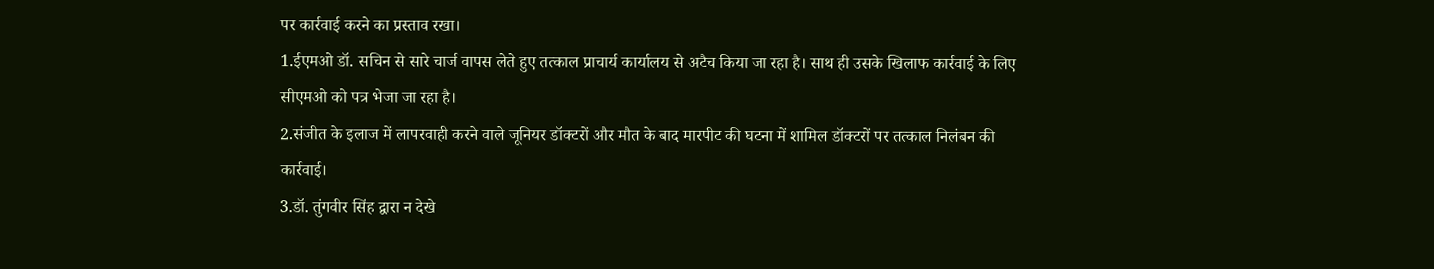पर कार्रवाई करने का प्रस्ताव रखा।
1.ईएमओ डॉ. सचिन से सारे चार्ज वापस लेते हुए तत्काल प्राचार्य कार्यालय से अटैच किया जा रहा है। साथ ही उसके खिलाफ कार्रवाई के लिए सीएमओ को पत्र भेजा जा रहा है।
2.संजीत के इलाज में लापरवाही करने वाले जूनियर डॉक्टरों और मौत के बाद मारपीट की घटना में शामिल डॉक्टरों पर तत्काल निलंबन की कार्रवाई।
3.डॉ. तुंगवीर सिंह द्वारा न देखे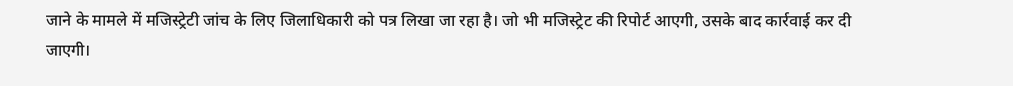जाने के मामले में मजिस्ट्रेटी जांच के लिए जिलाधिकारी को पत्र लिखा जा रहा है। जो भी मजिस्ट्रेट की रिपोर्ट आएगी, उसके बाद कार्रवाई कर दी जाएगी।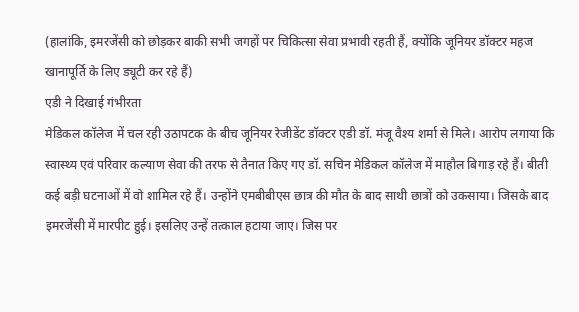(हालांकि, इमरजेंसी को छोड़कर बाकी सभी जगहों पर चिकित्सा सेवा प्रभावी रहती हैं, क्योंकि जूनियर डॉक्टर महज खानापूर्ति के लिए ड्यूटी कर रहे हैं)
एडी ने दिखाई गंभीरता
मेडिकल कॉलेज में चल रही उठापटक के बीच जूनियर रेजीडेंट डॉक्टर एडी डॉ. मंजू वैश्य शर्मा से मिले। आरोप लगाया कि स्वास्थ्य एवं परिवार कल्याण सेवा की तरफ से तैनात किए गए डॉ. सचिन मेडिकल कॉलेज में माहौल बिगाड़ रहे हैं। बीती कई बड़ी घटनाओं में वो शामिल रहे हैं। उन्होंने एमबीबीएस छात्र की मौत के बाद साथी छात्रों को उकसाया। जिसके बाद इमरजेंसी में मारपीट हुई। इसलिए उन्हें तत्काल हटाया जाए। जिस पर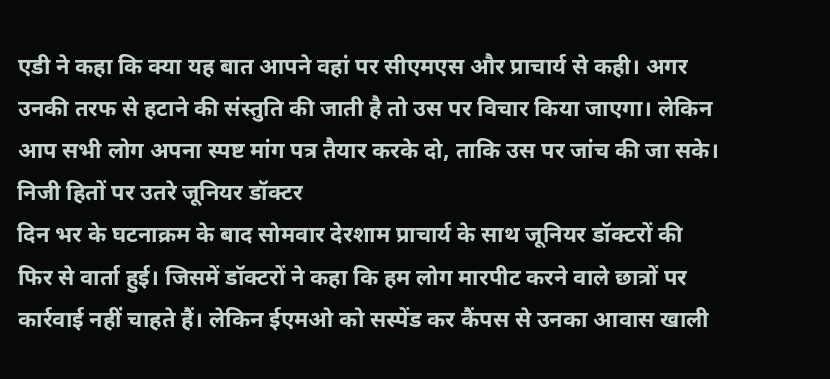एडी ने कहा कि क्या यह बात आपने वहां पर सीएमएस और प्राचार्य से कही। अगर उनकी तरफ से हटाने की संस्तुति की जाती है तो उस पर विचार किया जाएगा। लेकिन आप सभी लोग अपना स्पष्ट मांग पत्र तैयार करके दो, ताकि उस पर जांच की जा सके।
निजी हितों पर उतरे जूनियर डॉक्टर
दिन भर के घटनाक्रम के बाद सोमवार देरशाम प्राचार्य के साथ जूनियर डॉक्टरों की फिर से वार्ता हुई। जिसमें डॉक्टरों ने कहा कि हम लोग मारपीट करने वाले छात्रों पर कार्रवाई नहीं चाहते हैं। लेकिन ईएमओ को सस्पेंड कर कैंपस से उनका आवास खाली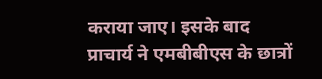कराया जाए। इसके बाद प्राचार्य ने एमबीबीएस के छात्रों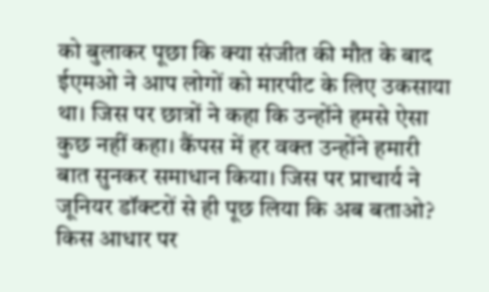को बुलाकर पूछा कि क्या संजीत की मौत के बाद ईएमओ ने आप लोगों को मारपीट के लिए उकसाया था। जिस पर छात्रों ने कहा कि उन्होंने हमसे ऐसा कुछ नहीं कहा। कैंपस में हर वक्त उन्होंने हमारी बात सुनकर समाधान किया। जिस पर प्राचार्य ने जूनियर डॉक्टरों से ही पूछ लिया कि अब बताओ? किस आधार पर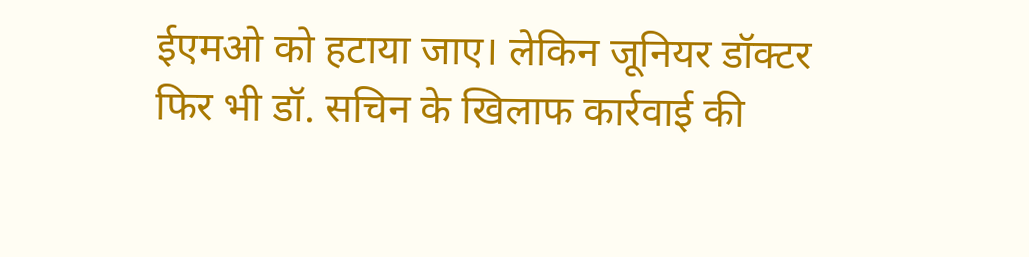ईएमओ को हटाया जाए। लेकिन जूनियर डॉक्टर फिर भी डॉ. सचिन के खिलाफ कार्रवाई की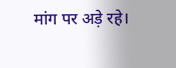मांग पर अड़े रहे।